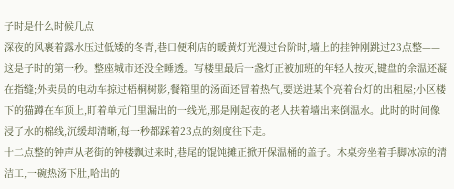子时是什么时候几点
深夜的风裹着露水压过低矮的冬青,巷口便利店的暖黄灯光漫过台阶时,墙上的挂钟刚跳过23点整——这是子时的第一秒。整座城市还没全睡透。写楼里最后一盏灯正被加班的年轻人按灭,键盘的余温还凝在指缝;外卖员的电动车掠过梧桐树影,餐箱里的汤面还冒着热气,要送进某个亮着台灯的出租屋;小区楼下的猫蹲在车顶上,盯着单元门里漏出的一线光,那是刚起夜的老人扶着墙出来倒温水。此时的时间像浸了水的棉线,沉缓却清晰,每一秒都踩着23点的刻度往下走。
十二点整的钟声从老街的钟楼飘过来时,巷尾的馄饨摊正掀开保温桶的盖子。木桌旁坐着手脚冰凉的清洁工,一碗热汤下肚,哈出的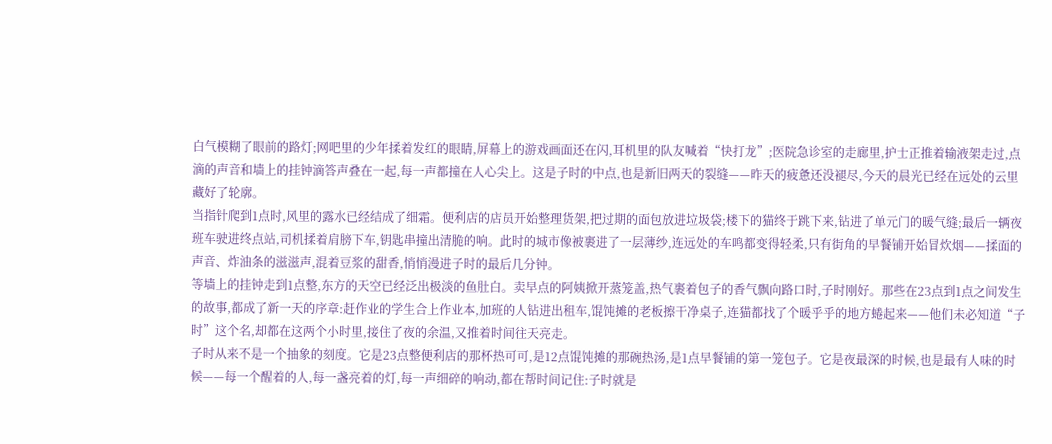白气模糊了眼前的路灯;网吧里的少年揉着发红的眼睛,屏幕上的游戏画面还在闪,耳机里的队友喊着“快打龙”;医院急诊室的走廊里,护士正推着输液架走过,点滴的声音和墙上的挂钟滴答声叠在一起,每一声都撞在人心尖上。这是子时的中点,也是新旧两天的裂缝——昨天的疲惫还没褪尽,今天的晨光已经在远处的云里藏好了轮廓。
当指针爬到1点时,风里的露水已经结成了细霜。便利店的店员开始整理货架,把过期的面包放进垃圾袋;楼下的猫终于跳下来,钻进了单元门的暖气缝;最后一辆夜班车驶进终点站,司机揉着肩膀下车,钥匙串撞出清脆的响。此时的城市像被裹进了一层薄纱,连远处的车鸣都变得轻柔,只有街角的早餐铺开始冒炊烟——揉面的声音、炸油条的滋滋声,混着豆浆的甜香,悄悄漫进子时的最后几分钟。
等墙上的挂钟走到1点整,东方的天空已经泛出极淡的鱼肚白。卖早点的阿姨掀开蒸笼盖,热气裹着包子的香气飘向路口时,子时刚好。那些在23点到1点之间发生的故事,都成了新一天的序章:赶作业的学生合上作业本,加班的人钻进出租车,馄饨摊的老板擦干净桌子,连猫都找了个暖乎乎的地方蜷起来——他们未必知道“子时”这个名,却都在这两个小时里,接住了夜的余温,又推着时间往天亮走。
子时从来不是一个抽象的刻度。它是23点整便利店的那杯热可可,是12点馄饨摊的那碗热汤,是1点早餐铺的第一笼包子。它是夜最深的时候,也是最有人味的时候——每一个醒着的人,每一盏亮着的灯,每一声细碎的响动,都在帮时间记住:子时就是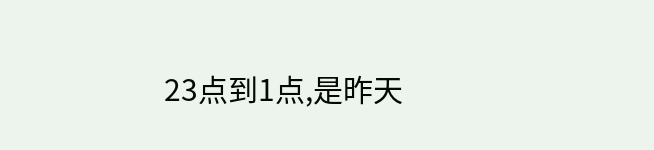23点到1点,是昨天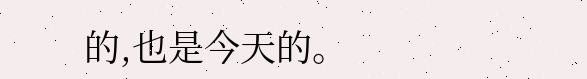的,也是今天的。